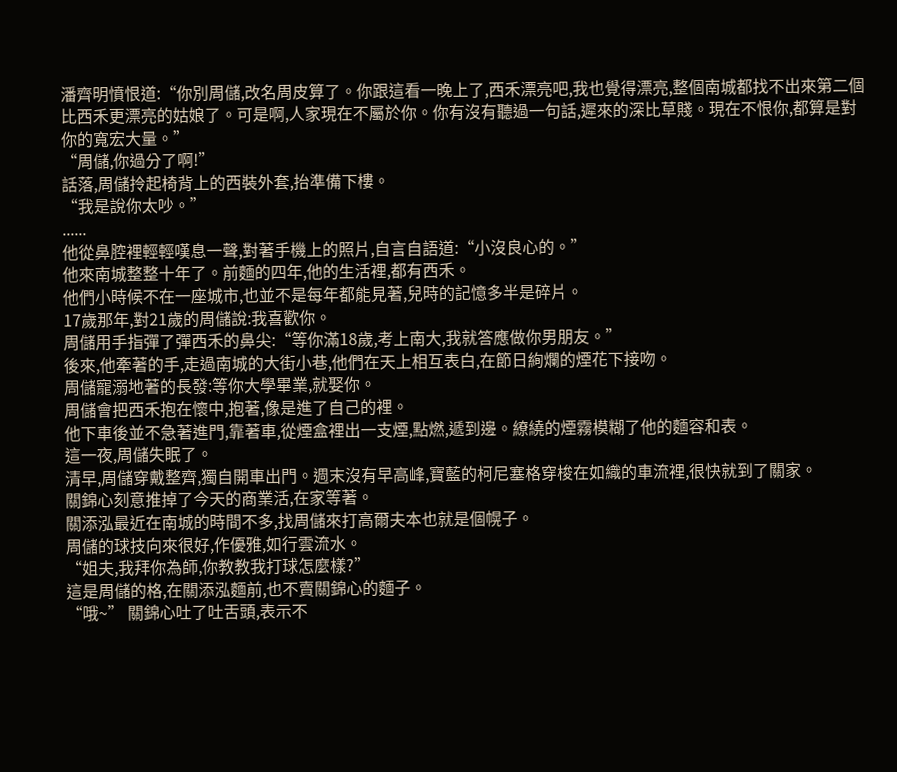潘齊明憤恨道:“你別周儲,改名周皮算了。你跟這看一晚上了,西禾漂亮吧,我也覺得漂亮,整個南城都找不出來第二個比西禾更漂亮的姑娘了。可是啊,人家現在不屬於你。你有沒有聽過一句話,遲來的深比草賤。現在不恨你,都算是對你的寬宏大量。”
“周儲,你過分了啊!”
話落,周儲拎起椅背上的西裝外套,抬準備下樓。
“我是說你太吵。”
......
他從鼻腔裡輕輕嘆息一聲,對著手機上的照片,自言自語道:“小沒良心的。”
他來南城整整十年了。前麵的四年,他的生活裡,都有西禾。
他們小時候不在一座城市,也並不是每年都能見著,兒時的記憶多半是碎片。
17歲那年,對21歲的周儲說:我喜歡你。
周儲用手指彈了彈西禾的鼻尖:“等你滿18歲,考上南大,我就答應做你男朋友。”
後來,他牽著的手,走過南城的大街小巷,他們在天上相互表白,在節日絢爛的煙花下接吻。
周儲寵溺地著的長發:等你大學畢業,就娶你。
周儲會把西禾抱在懷中,抱著,像是進了自己的裡。
他下車後並不急著進門,靠著車,從煙盒裡出一支煙,點燃,遞到邊。繚繞的煙霧模糊了他的麵容和表。
這一夜,周儲失眠了。
清早,周儲穿戴整齊,獨自開車出門。週末沒有早高峰,寶藍的柯尼塞格穿梭在如織的車流裡,很快就到了關家。
關錦心刻意推掉了今天的商業活,在家等著。
關添泓最近在南城的時間不多,找周儲來打高爾夫本也就是個幌子。
周儲的球技向來很好,作優雅,如行雲流水。
“姐夫,我拜你為師,你教教我打球怎麼樣?”
這是周儲的格,在關添泓麵前,也不賣關錦心的麵子。
“哦~” 關錦心吐了吐舌頭,表示不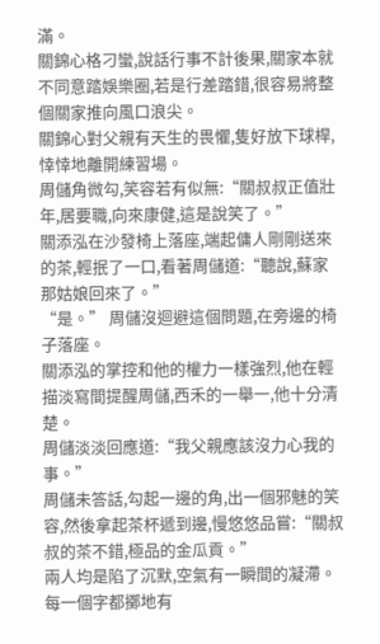滿。
關錦心格刁蠻,說話行事不計後果,關家本就不同意踏娛樂圈,若是行差踏錯,很容易將整個關家推向風口浪尖。
關錦心對父親有天生的畏懼,隻好放下球桿,悻悻地離開練習場。
周儲角微勾,笑容若有似無:“關叔叔正值壯年,居要職,向來康健,這是說笑了。”
關添泓在沙發椅上落座,端起傭人剛剛送來的茶,輕抿了一口,看著周儲道:“聽說,蘇家那姑娘回來了。”
“是。” 周儲沒迴避這個問題,在旁邊的椅子落座。
關添泓的掌控和他的權力一樣強烈,他在輕描淡寫間提醒周儲,西禾的一舉一,他十分清楚。
周儲淡淡回應道:“我父親應該沒力心我的事。”
周儲未答話,勾起一邊的角,出一個邪魅的笑容,然後拿起茶杯遞到邊,慢悠悠品嘗:“關叔叔的茶不錯,極品的金瓜貢。”
兩人均是陷了沉默,空氣有一瞬間的凝滯。
每一個字都擲地有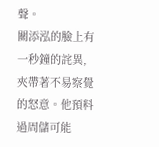聲。
關添泓的臉上有一秒鐘的詫異,夾帶著不易察覺的怒意。他預料過周儲可能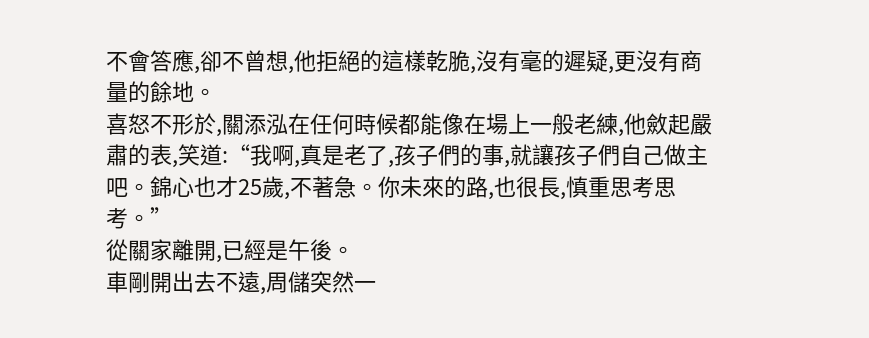不會答應,卻不曾想,他拒絕的這樣乾脆,沒有毫的遲疑,更沒有商量的餘地。
喜怒不形於,關添泓在任何時候都能像在場上一般老練,他斂起嚴肅的表,笑道:“我啊,真是老了,孩子們的事,就讓孩子們自己做主吧。錦心也才25歲,不著急。你未來的路,也很長,慎重思考思考。”
從關家離開,已經是午後。
車剛開出去不遠,周儲突然一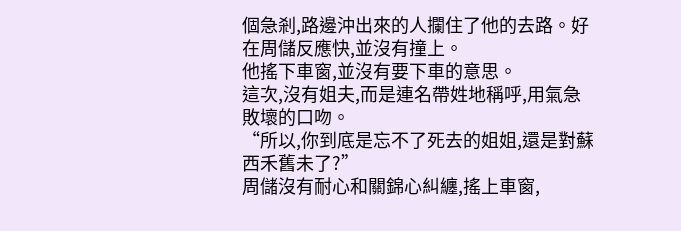個急剎,路邊沖出來的人攔住了他的去路。好在周儲反應快,並沒有撞上。
他搖下車窗,並沒有要下車的意思。
這次,沒有姐夫,而是連名帶姓地稱呼,用氣急敗壞的口吻。
“所以,你到底是忘不了死去的姐姐,還是對蘇西禾舊未了?”
周儲沒有耐心和關錦心糾纏,搖上車窗,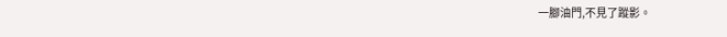一腳油門,不見了蹤影。